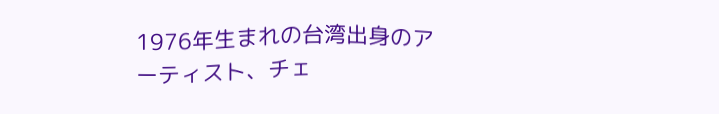1976年生まれの台湾出身のアーティスト、チェ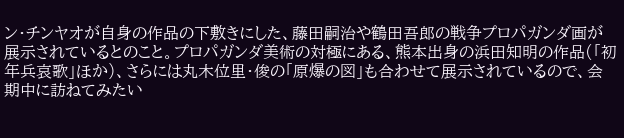ン・チンヤオが自身の作品の下敷きにした、藤田嗣治や鶴田吾郎の戦争プロパガンダ画が展示されているとのこと。プロパガンダ美術の対極にある、熊本出身の浜田知明の作品(「初年兵哀歌」ほか)、さらには丸木位里・俊の「原爆の図」も合わせて展示されているので、会期中に訪ねてみたい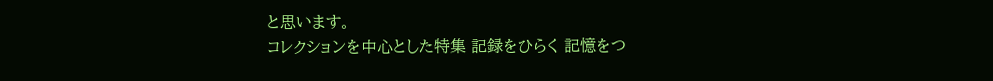と思います。
コレクションを中心とした特集 記録をひらく 記憶をつ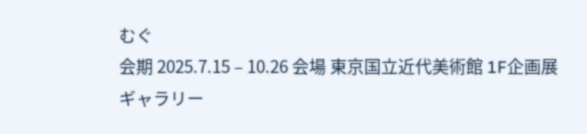むぐ
会期 2025.7.15 – 10.26 会場 東京国立近代美術館 1F企画展ギャラリー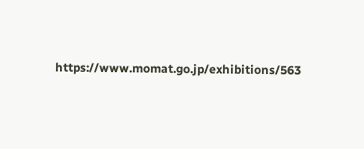https://www.momat.go.jp/exhibitions/563